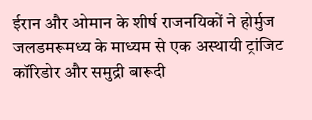ईरान और ओमान के शीर्ष राजनयिकों ने होर्मुज जलडमरूमध्य के माध्यम से एक अस्थायी ट्रांजिट कॉरिडोर और समुद्री बारूदी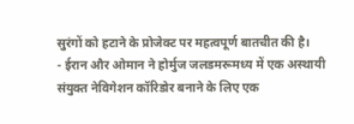सुरंगों को हटाने के प्रोजेक्ट पर महत्वपूर्ण बातचीत की है।
- ईरान और ओमान ने होर्मुज जलडमरूमध्य में एक अस्थायी संयुक्त नेविगेशन कॉरिडोर बनाने के लिए एक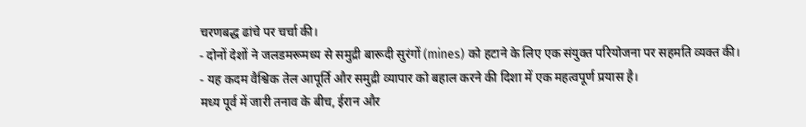चरणबद्ध ढांचे पर चर्चा की।
- दोनों देशों ने जलडमरूमध्य से समुद्री बारूदी सुरंगों (mines) को हटाने के लिए एक संयुक्त परियोजना पर सहमति व्यक्त की।
- यह कदम वैश्विक तेल आपूर्ति और समुद्री व्यापार को बहाल करने की दिशा में एक महत्वपूर्ण प्रयास है।
मध्य पूर्व में जारी तनाव के बीच, ईरान और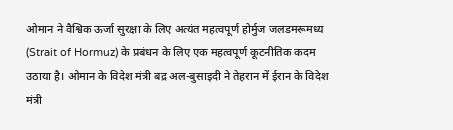ओमान ने वैश्विक ऊर्जा सुरक्षा के लिए अत्यंत महत्वपूर्ण होर्मुज जलडमरूमध्य (Strait of Hormuz) के प्रबंधन के लिए एक महत्वपूर्ण कूटनीतिक कदम उठाया है। ओमान के विदेश मंत्री बद्र अल-बुसाइदी ने तेहरान में ईरान के विदेश मंत्री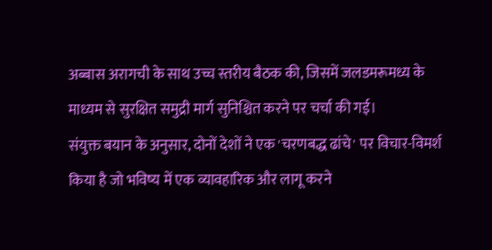अब्बास अरागची के साथ उच्च स्तरीय बैठक की, जिसमें जलडमरूमध्य के माध्यम से सुरक्षित समुद्री मार्ग सुनिश्चित करने पर चर्चा की गई।
संयुक्त बयान के अनुसार, दोनों देशों ने एक 'चरणबद्ध ढांचे' पर विचार-विमर्श किया है जो भविष्य में एक व्यावहारिक और लागू करने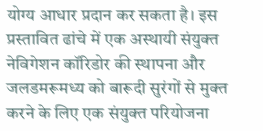योग्य आधार प्रदान कर सकता है। इस प्रस्तावित ढांचे में एक अस्थायी संयुक्त नेविगेशन कॉरिडोर की स्थापना और जलडमरूमध्य को बारूदी सुरंगों से मुक्त करने के लिए एक संयुक्त परियोजना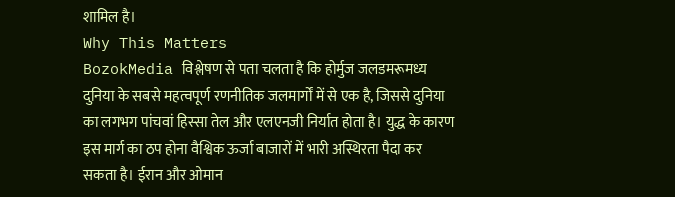शामिल है।
Why This Matters
BozokMedia विश्लेषण से पता चलता है कि होर्मुज जलडमरूमध्य दुनिया के सबसे महत्वपूर्ण रणनीतिक जलमार्गों में से एक है, जिससे दुनिया का लगभग पांचवां हिस्सा तेल और एलएनजी निर्यात होता है। युद्ध के कारण इस मार्ग का ठप होना वैश्विक ऊर्जा बाजारों में भारी अस्थिरता पैदा कर सकता है। ईरान और ओमान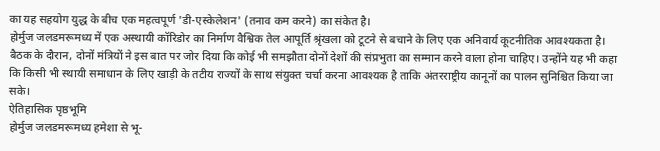का यह सहयोग युद्ध के बीच एक महत्वपूर्ण 'डी-एस्केलेशन' (तनाव कम करने) का संकेत है।
होर्मुज जलडमरूमध्य में एक अस्थायी कॉरिडोर का निर्माण वैश्विक तेल आपूर्ति श्रृंखला को टूटने से बचाने के लिए एक अनिवार्य कूटनीतिक आवश्यकता है।
बैठक के दौरान, दोनों मंत्रियों ने इस बात पर जोर दिया कि कोई भी समझौता दोनों देशों की संप्रभुता का सम्मान करने वाला होना चाहिए। उन्होंने यह भी कहा कि किसी भी स्थायी समाधान के लिए खाड़ी के तटीय राज्यों के साथ संयुक्त चर्चा करना आवश्यक है ताकि अंतरराष्ट्रीय कानूनों का पालन सुनिश्चित किया जा सके।
ऐतिहासिक पृष्ठभूमि
होर्मुज जलडमरूमध्य हमेशा से भू-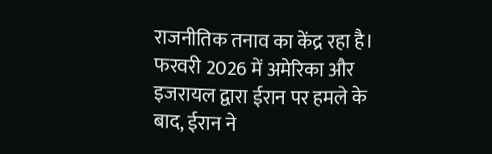राजनीतिक तनाव का केंद्र रहा है। फरवरी 2026 में अमेरिका और इजरायल द्वारा ईरान पर हमले के बाद, ईरान ने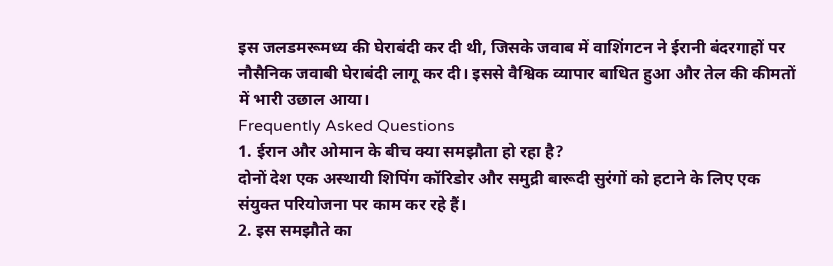इस जलडमरूमध्य की घेराबंदी कर दी थी, जिसके जवाब में वाशिंगटन ने ईरानी बंदरगाहों पर नौसैनिक जवाबी घेराबंदी लागू कर दी। इससे वैश्विक व्यापार बाधित हुआ और तेल की कीमतों में भारी उछाल आया।
Frequently Asked Questions
1. ईरान और ओमान के बीच क्या समझौता हो रहा है?
दोनों देश एक अस्थायी शिपिंग कॉरिडोर और समुद्री बारूदी सुरंगों को हटाने के लिए एक संयुक्त परियोजना पर काम कर रहे हैं।
2. इस समझौते का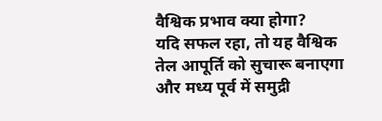वैश्विक प्रभाव क्या होगा?
यदि सफल रहा, तो यह वैश्विक तेल आपूर्ति को सुचारू बनाएगा और मध्य पूर्व में समुद्री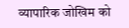व्यापारिक जोखिम को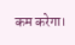कम करेगा।